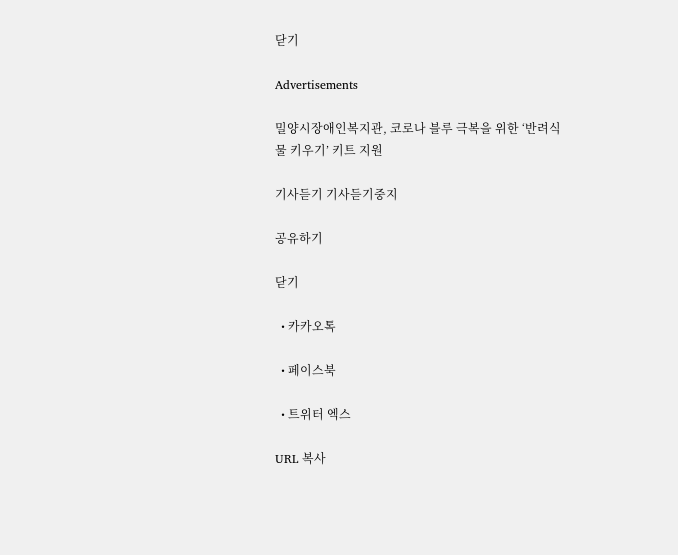닫기

Advertisements

밀양시장애인복지관, 코로나 블루 극복을 위한 ‘반려식물 키우기’ 키트 지원

기사듣기 기사듣기중지

공유하기

닫기

  • 카카오톡

  • 페이스북

  • 트위터 엑스

URL 복사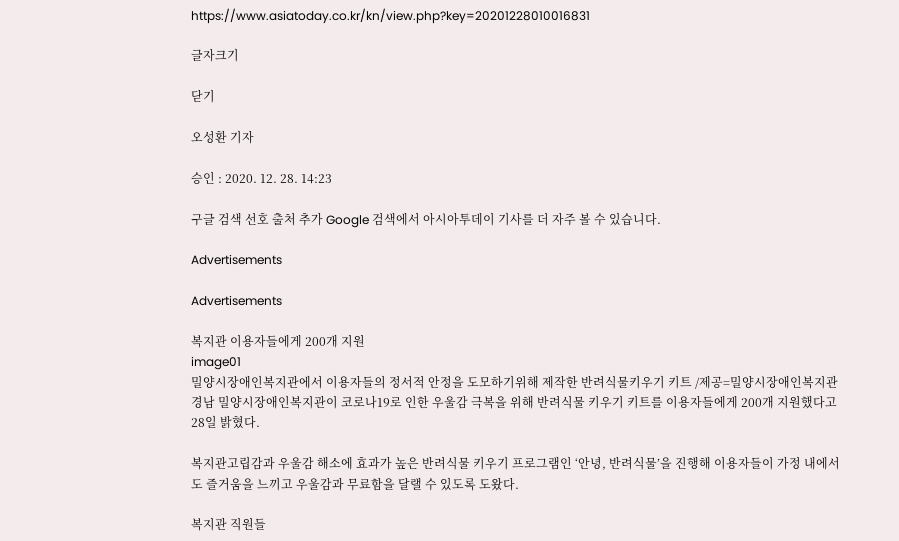https://www.asiatoday.co.kr/kn/view.php?key=20201228010016831

글자크기

닫기

오성환 기자

승인 : 2020. 12. 28. 14:23

구글 검색 선호 출처 추가 Google 검색에서 아시아투데이 기사를 더 자주 볼 수 있습니다.

Advertisements

Advertisements

복지관 이용자들에게 200개 지원
image01
밀양시장애인복지관에서 이용자들의 정서적 안정을 도모하기위해 제작한 반려식물키우기 키트 /제공=밀양시장애인복지관
경남 밀양시장애인복지관이 코로나19로 인한 우울감 극복을 위해 반려식물 키우기 키트를 이용자들에게 200개 지원했다고 28일 밝혔다.

복지관고립감과 우울감 해소에 효과가 높은 반려식물 키우기 프로그램인 ‘안녕, 반려식물’을 진행해 이용자들이 가정 내에서도 즐거움을 느끼고 우울감과 무료함을 달랠 수 있도록 도왔다.

복지관 직원들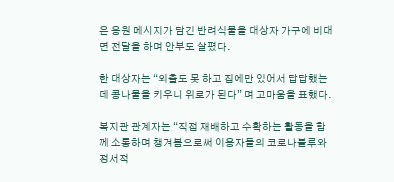은 응원 메시지가 담긴 반려식물을 대상자 가구에 비대면 전달을 하며 안부도 살폈다.

한 대상자는 “외출도 못 하고 집에만 있어서 답답했는데 콩나물을 키우니 위로가 된다” 며 고마움을 표했다.

복지관 관계자는 “직접 재배하고 수확하는 활동을 함께 소통하며 챙겨봄으로써 이용자들의 코로나블루와 정서적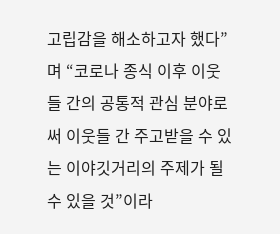고립감을 해소하고자 했다”며 “코로나 종식 이후 이웃들 간의 공통적 관심 분야로써 이웃들 간 주고받을 수 있는 이야깃거리의 주제가 될 수 있을 것”이라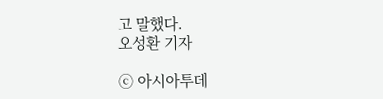고 말했다.
오성환 기자

ⓒ 아시아투데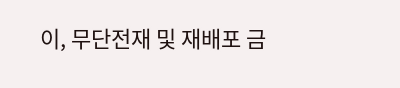이, 무단전재 및 재배포 금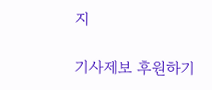지

기사제보 후원하기